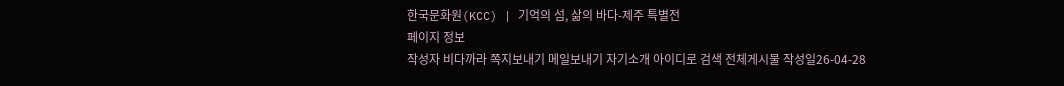한국문화원(KCC) | 기억의 섬, 삶의 바다-제주 특별전
페이지 정보
작성자 비다까라 쪽지보내기 메일보내기 자기소개 아이디로 검색 전체게시물 작성일26-04-28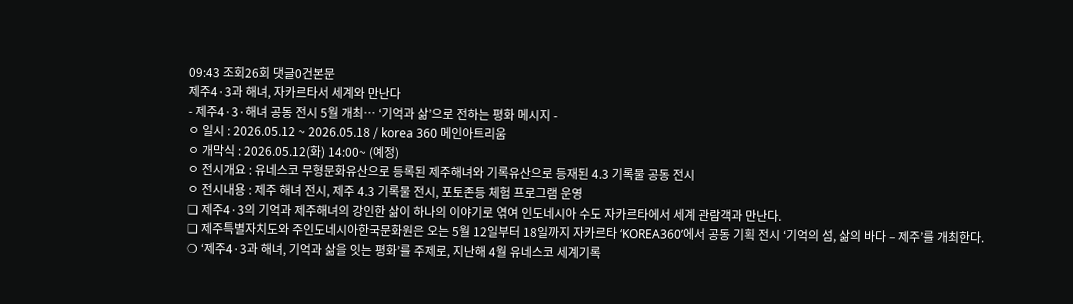09:43 조회26회 댓글0건본문
제주4·3과 해녀, 자카르타서 세계와 만난다
- 제주4·3·해녀 공동 전시 5월 개최… ‘기억과 삶’으로 전하는 평화 메시지 -
ㅇ 일시 : 2026.05.12 ~ 2026.05.18 / korea 360 메인아트리움
ㅇ 개막식 : 2026.05.12(화) 14:00~ (예정)
ㅇ 전시개요 : 유네스코 무형문화유산으로 등록된 제주해녀와 기록유산으로 등재된 4.3 기록물 공동 전시
ㅇ 전시내용 : 제주 해녀 전시, 제주 4.3 기록물 전시, 포토존등 체험 프로그램 운영
❏ 제주4·3의 기억과 제주해녀의 강인한 삶이 하나의 이야기로 엮여 인도네시아 수도 자카르타에서 세계 관람객과 만난다.
❏ 제주특별자치도와 주인도네시아한국문화원은 오는 5월 12일부터 18일까지 자카르타 ‘KOREA360’에서 공동 기획 전시 ‘기억의 섬, 삶의 바다 – 제주’를 개최한다.
❍ ‘제주4·3과 해녀, 기억과 삶을 잇는 평화’를 주제로, 지난해 4월 유네스코 세계기록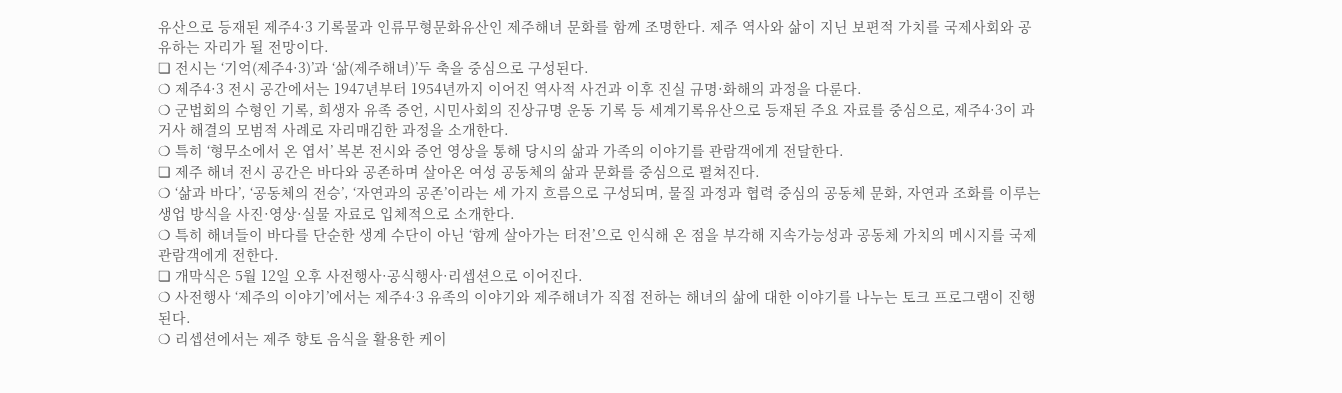유산으로 등재된 제주4·3 기록물과 인류무형문화유산인 제주해녀 문화를 함께 조명한다. 제주 역사와 삶이 지닌 보편적 가치를 국제사회와 공유하는 자리가 될 전망이다.
❏ 전시는 ‘기억(제주4·3)’과 ‘삶(제주해녀)’두 축을 중심으로 구성된다.
❍ 제주4·3 전시 공간에서는 1947년부터 1954년까지 이어진 역사적 사건과 이후 진실 규명·화해의 과정을 다룬다.
❍ 군법회의 수형인 기록, 희생자 유족 증언, 시민사회의 진상규명 운동 기록 등 세계기록유산으로 등재된 주요 자료를 중심으로, 제주4·3이 과거사 해결의 모범적 사례로 자리매김한 과정을 소개한다.
❍ 특히 ‘형무소에서 온 엽서’ 복본 전시와 증언 영상을 통해 당시의 삶과 가족의 이야기를 관람객에게 전달한다.
❏ 제주 해녀 전시 공간은 바다와 공존하며 살아온 여성 공동체의 삶과 문화를 중심으로 펼쳐진다.
❍ ‘삶과 바다’, ‘공동체의 전승’, ‘자연과의 공존’이라는 세 가지 흐름으로 구성되며, 물질 과정과 협력 중심의 공동체 문화, 자연과 조화를 이루는 생업 방식을 사진·영상·실물 자료로 입체적으로 소개한다.
❍ 특히 해녀들이 바다를 단순한 생계 수단이 아닌 ‘함께 살아가는 터전’으로 인식해 온 점을 부각해 지속가능성과 공동체 가치의 메시지를 국제 관람객에게 전한다.
❏ 개막식은 5월 12일 오후 사전행사·공식행사·리셉션으로 이어진다.
❍ 사전행사 ‘제주의 이야기’에서는 제주4·3 유족의 이야기와 제주해녀가 직접 전하는 해녀의 삶에 대한 이야기를 나누는 토크 프로그램이 진행된다.
❍ 리셉션에서는 제주 향토 음식을 활용한 케이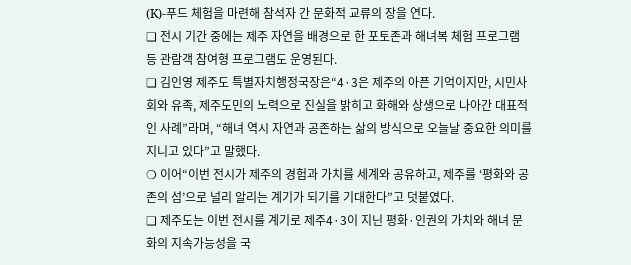(K)-푸드 체험을 마련해 참석자 간 문화적 교류의 장을 연다.
❏ 전시 기간 중에는 제주 자연을 배경으로 한 포토존과 해녀복 체험 프로그램 등 관람객 참여형 프로그램도 운영된다.
❏ 김인영 제주도 특별자치행정국장은“4·3은 제주의 아픈 기억이지만, 시민사회와 유족, 제주도민의 노력으로 진실을 밝히고 화해와 상생으로 나아간 대표적인 사례”라며, “해녀 역시 자연과 공존하는 삶의 방식으로 오늘날 중요한 의미를 지니고 있다”고 말했다.
❍ 이어“이번 전시가 제주의 경험과 가치를 세계와 공유하고, 제주를 ‘평화와 공존의 섬’으로 널리 알리는 계기가 되기를 기대한다”고 덧붙였다.
❏ 제주도는 이번 전시를 계기로 제주4·3이 지닌 평화·인권의 가치와 해녀 문화의 지속가능성을 국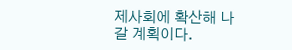제사회에 확산해 나갈 계획이다.